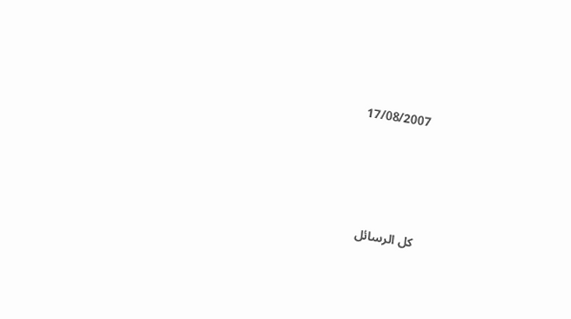17/08/2007




كل الرسائل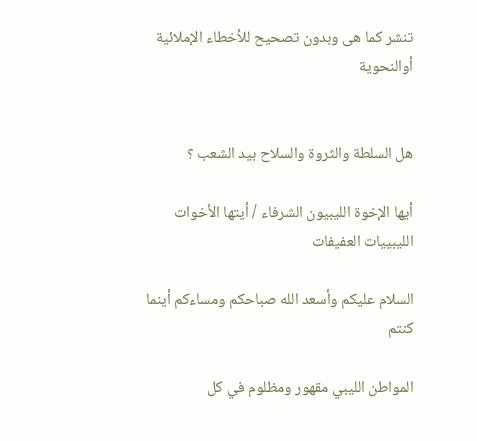تنشر كما هى وبدون تصحيح للأخطاء الإملائية أوالنحوية


هل السلطة والثروة والسلاح بيد الشعب ؟

أيها الإخوة الليبيون الشرفاء / أيتها الأخوات الليبييات العفيفات

السلام عليكم وأسعد الله صباحكم ومساءكم أينما كنتم

المواطن الليبي مقهور ومظلوم في كل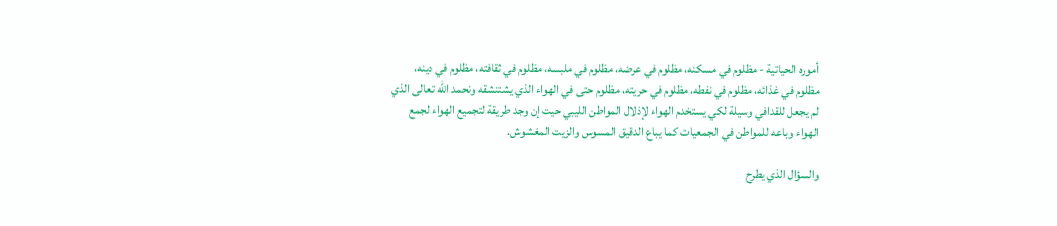أموره الحياتية - مظلوم في مسكنه، مظلوم في عرضه، مظلوم في ملبسه، مظلوم في ثقافته، مظلوم في دينه، مظلوم في غذائه، مظلوم في نفطه، مظلوم في حريته، مظلوم حتى في الهواء الذي يشتنشقه ونحمد الله تعالى الذي لم يجعل للقدافي وسيلة لكي يستخدم الهواء لإذلال المواطن الليبي حيت إن وجد طريقة لتجميع الهواء لجمع الهواء وباعه للمواطن في الجمعيات كما يباع الدقيق المسوس والزيت المغشوش.

والسؤال الذي يطرح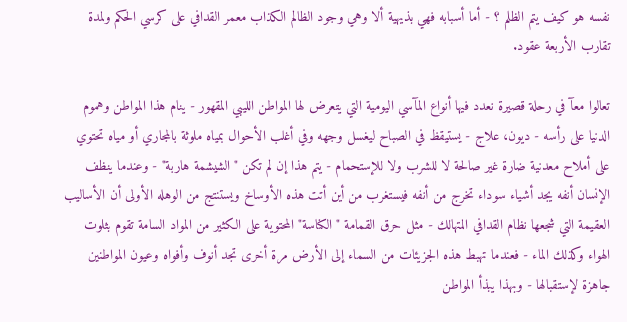نفسه هو كيف يتم الظلم ؟ - أما أسبابه فهي بذيهية ألا وهي وجود الظالم الكذاب معمر القدافي على كرسي الحكم ولمدة تقارب الأربعة عقود.

تعالوا معآ في رحلة قصيرة نعدد فيها أنواع المآسي اليومية التي يتعرض لها المواطن الليبي المقهور - ينام هذا المواطن وهموم الدنيا على رأسه - ديون، علاج - يستيقظ في الصباح ليغسل وجهه وفي أغلب الأحوال بمياه ملوثة بالمجاري أو مياه تحتوي على أملاح معدنية ضارة غير صالحة لا للشرب ولا للإستحمام - يتم هذا إن لم تكن "الشيشمة هاربة" - وعندما ينظف الإنسان أنفه يجد أشياء سوداء تخرج من أنفه فيستغرب من أين أتت هذه الأوساخ ويستنتج من الوهله الأولى أن الأساليب العقيمة التي شجعها نظام القدافي المتهالك - مثل حرق القمامة "الكناسة" المحتوية على الكثير من المواد السامة تقوم بثلوت الهواء وكذلك الماء - فعندما تهبط هذه الجزيئات من السماء إلى الأرض مرة أخرى تجد أنوف وأفواه وعيون المواطنين جاهزة لإستقبالها - وبهذا يبذأ المواطن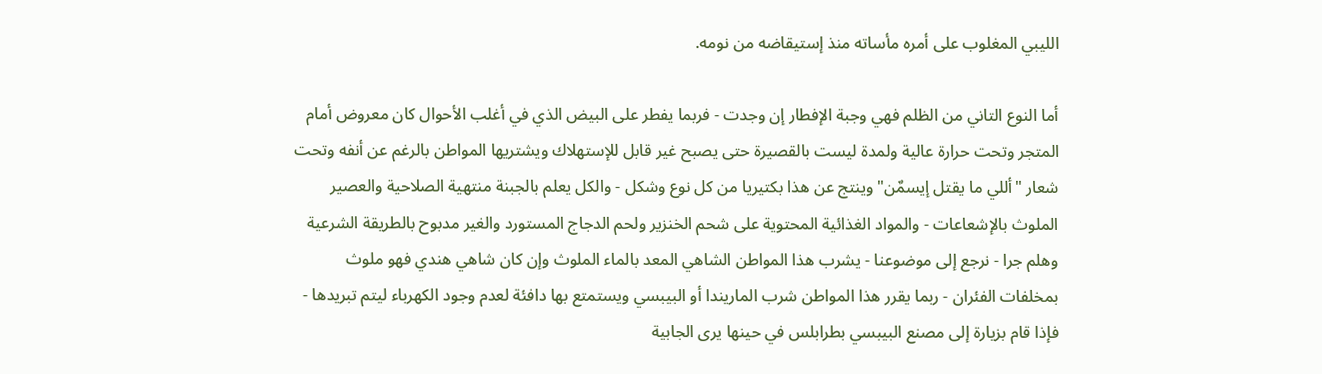الليبي المغلوب على أمره مأساته منذ إستيقاضه من نومه.

أما النوع التاني من الظلم فهي وجبة الإفطار إن وجدت - فربما يفطر على البيض الذي في أغلب الأحوال كان معروض أمام المتجر وتحت حرارة عالية ولمدة ليست بالقصيرة حتى يصبح غير قابل للإستهلاك ويشتريها المواطن بالرغم عن أنفه وتحت شعار "أللي ما يقتل إيسمٌن" وينتج عن هذا بكتيريا من كل نوع وشكل - والكل يعلم بالجبنة منتهية الصلاحية والعصير الملوث بالإشعاعات - والمواد الغذائية المحتوية على شحم الخنزير ولحم الدجاج المستورد والغير مدبوح بالطريقة الشرعية وهلم جرا - نرجع إلى موضوعنا - يشرب هذا المواطن الشاهي المعد بالماء الملوث وإن كان شاهي هندي فهو ملوث بمخلفات الفئران - ربما يقرر هذا المواطن شرب الماريندا أو البيبسي ويستمتع بها دافئة لعدم وجود الكهرباء ليتم تبريدها - فإذا قام بزيارة إلى مصنع البيبسي بطرابلس في حينها يرى الجابية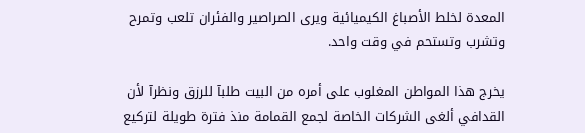المعدة لخلط الأصباغ الكيميائية ويرى الصراصير والفئران تلعب وتمرح وتشرب وتستحم في وقت واحد.

يخرج هذا المواطن المغلوب على أمره من البيت طلبآ للرزق ونظرآ لأن القدافي ألغى الشركات الخاصة لجمع القمامة منذ فترة طويلة لتركيع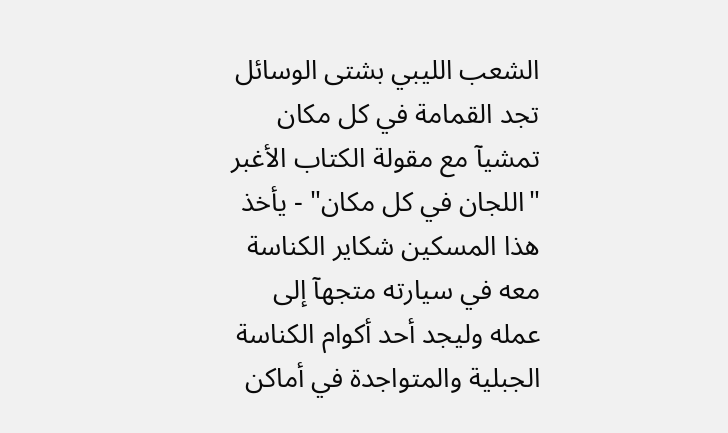الشعب الليبي بشتى الوسائل تجد القمامة في كل مكان تمشيآ مع مقولة الكتاب الأغبر "اللجان في كل مكان" - يأخذ هذا المسكين شكاير الكناسة معه في سيارته متجهآ إلى عمله وليجد أحد أكوام الكناسة الجبلية والمتواجدة في أماكن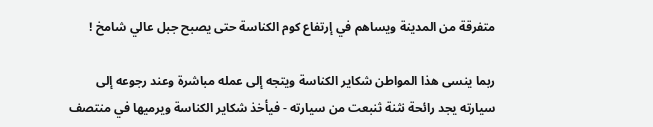متفرقة من المدينة ويساهم في إرتفاع كوم الكناسة حتى يصبح جبل عالي شامخ !

ربما ينسى هذا المواطن شكاير الكناسة ويتجه إلى عمله مباشرة وعند رجوعه إلى سيارته يجد رائحة نثنة ثنبعت من سيارته - فيأخذ شكاير الكناسة ويرميها في منتصف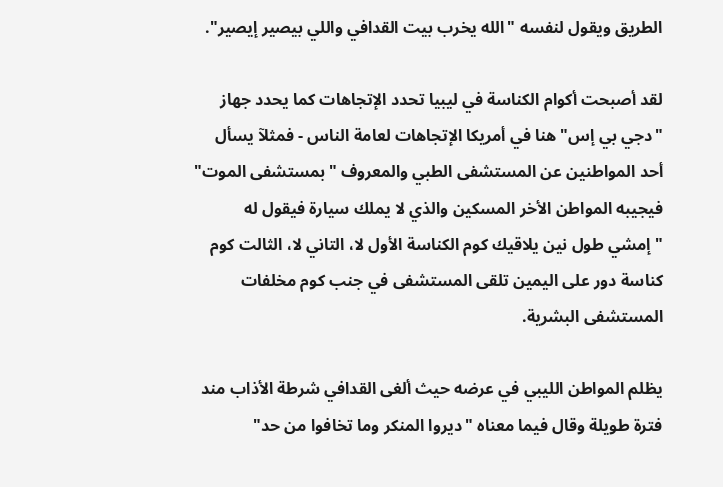الطريق ويقول لنفسه "الله يخرب بيت القدافي واللي بيصير إيصير".

لقد أصبحت أكوام الكناسة في ليبيا تحدد الإتجاهات كما يحدد جهاز "دجي بي إس" هنا في أمريكا الإتجاهات لعامة الناس - فمثلآ يسأل أحد المواطنين عن المستشفى الطبي والمعروف "بمستشفى الموت" فيجيبه المواطن الأخر المسكين والذي لا يملك سيارة فيقول له "إمشي طول نين يلاقيك كوم الكناسة الأول لا، التاني لا، الثالت كوم كناسة دور على اليمين تلقى المستشفى في جنب كوم مخلفات المستشفى البشرية.

يظلم المواطن الليبي في عرضه حيث ألغى القدافي شرطة الأذاب مند فترة طويلة وقال فيما معناه "ديروا المنكر وما تخافوا من حد"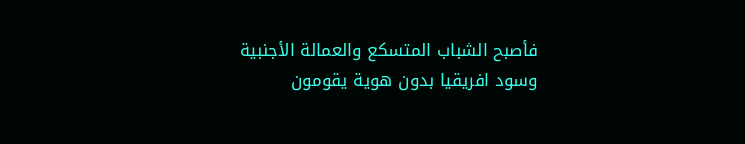فأصبح الشباب المتسكع والعمالة الأجنبية وسود افريقيا بدون هوية يقومون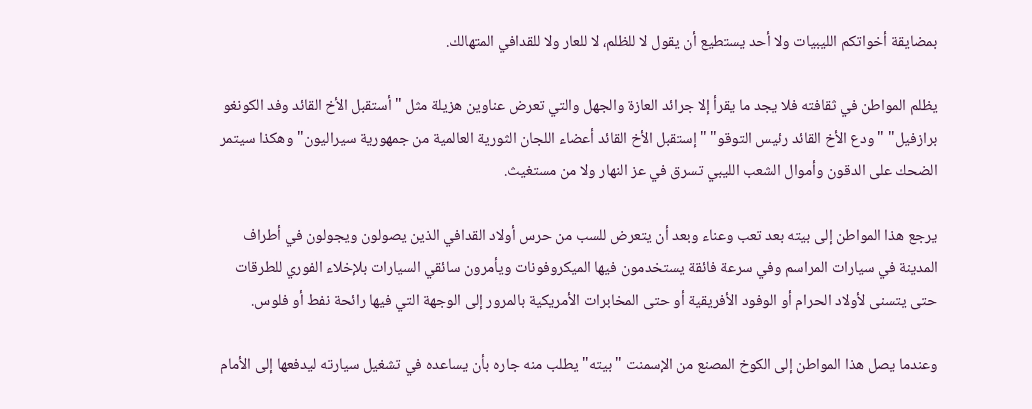بمضايقة أخواتكم الليبيات ولا أحد يستطيع أن يقول لا للظلم، لا للعار ولا للقدافي المتهالك.

يظلم المواطن في ثقافته فلا يجد ما يقرأ إلا جرائد العازة والجهل والتي تعرض عناوين هزيلة مثل "أستقبل الأخ القائد وفد الكونغو برازفيل" "ودع الأخ القائد رئيس التوقو" "إستقبل الأخ القائد أعضاء اللجان الثورية العالمية من جمهورية سيراليون" وهكذا سيتمر الضحك على الدقون وأموال الشعب الليبي تسرق في عز النهار ولا من مستغيث.

يرجع هذا المواطن إلى بيته بعد تعب وعناء وبعد أن يتعرض للسب من حرس أولاد القدافي الذين يصولون ويجولون في أطراف المدينة في سيارات المراسم وفي سرعة فائقة يستخدمون فيها الميكروفونات ويأمرون سائقي السيارات بلإخلاء الفوري للطرقات حتى يتسنى لأولاد الحرام أو الوفود الأفريقية أو حتى المخابرات الأمريكية بالمرور إلى الوجهة التي فيها رائحة نفط أو فلوس.

وعندما يصل هذا المواطن إلى الكوخ المصنع من الإسمنت "بيته" يطلب منه جاره بأن يساعده في تشغيل سيارته ليدفعها إلى الأمام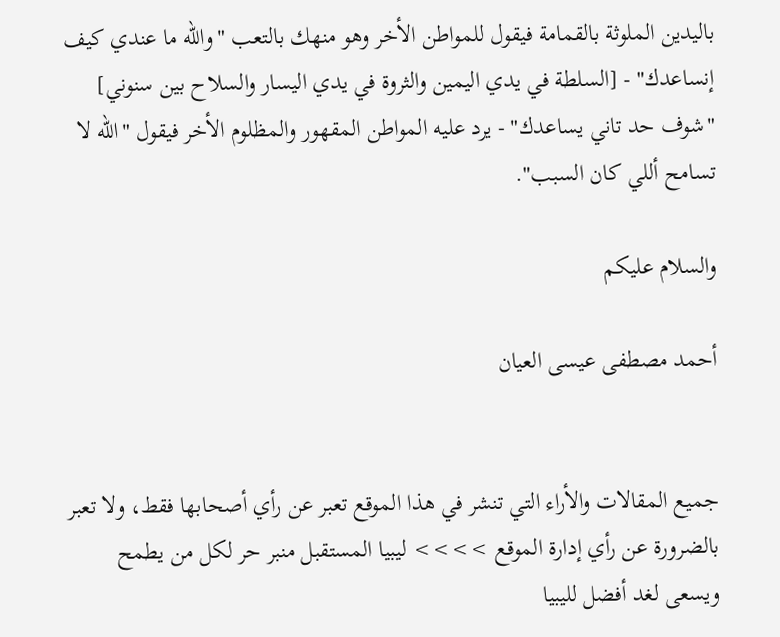باليدين الملوثة بالقمامة فيقول للمواطن الأخر وهو منهك بالتعب "والله ما عندي كيف إنساعدك" - [السلطة في يدي اليمين والثروة في يدي اليسار والسلاح بين سنوني] "شوف حد تاني يساعدك" - يرد عليه المواطن المقهور والمظلوم الأخر فيقول "الله لا تسامح أللي كان السبب".

والسلام عليكم

أحمد مصطفى عيسى العيان


جميع المقالات والأراء التي تنشر في هذا الموقع تعبر عن رأي أصحابها فقط، ولا تعبر بالضرورة عن رأي إدارة الموقع >>>> ليبيا المستقبل منبر حر لكل من يطمح ويسعى لغد أفضل لليبيا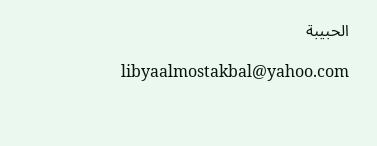الحبيبة

libyaalmostakbal@yahoo.com